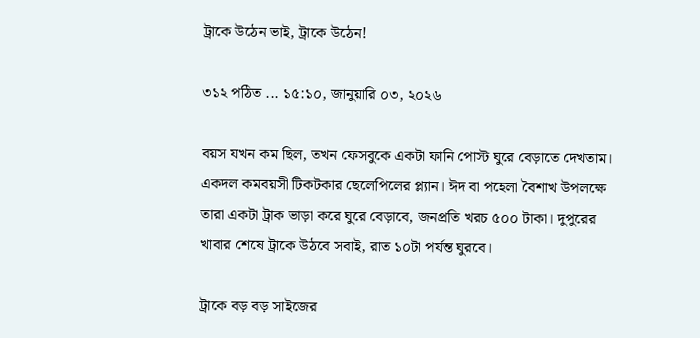ট্রাকে উঠেন ভাই, ট্রাকে উঠেন!

৩১২ পঠিত ... ১৫:১০, জানুয়ারি ০৩, ২০২৬

বয়স যখন কম ছিল, তখন ফেসবুকে একটা ফানি পোস্ট ঘুরে বেড়াতে দেখতাম। একদল কমবয়সী টিকটকার ছেলেপিলের প্ল্যান। ঈদ বা পহেলা বৈশাখ উপলক্ষে তারা একটা ট্রাক ভাড়া করে ঘুরে বেড়াবে, জনপ্রতি খরচ ৫০০ টাকা। দুপুরের খাবার শেষে ট্রাকে উঠবে সবাই, রাত ১০টা পর্যন্ত ঘুরবে।

ট্রাকে বড় বড় সাইজের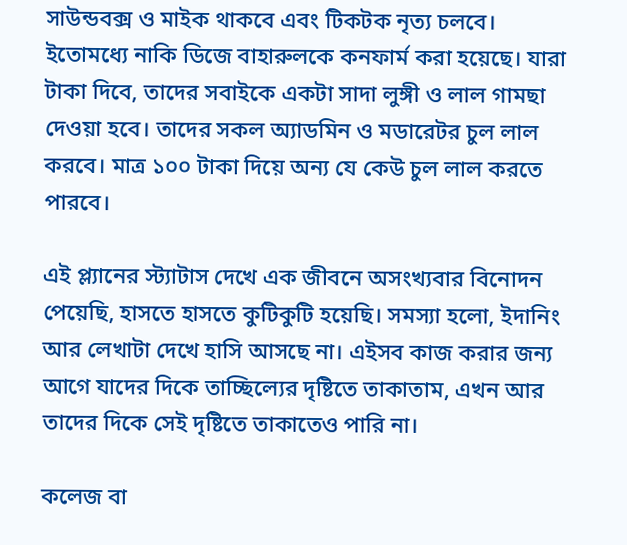সাউন্ডবক্স ও মাইক থাকবে এবং টিকটক নৃত্য চলবে। ইতোমধ্যে নাকি ডিজে বাহারুলকে কনফার্ম করা হয়েছে। যারা টাকা দিবে, তাদের সবাইকে একটা সাদা লুঙ্গী ও লাল গামছা দেওয়া হবে। তাদের সকল অ্যাডমিন ও মডারেটর চুল লাল করবে। মাত্র ১০০ টাকা দিয়ে অন্য যে কেউ চুল লাল করতে পারবে।

এই প্ল্যানের স্ট্যাটাস দেখে এক জীবনে অসংখ্যবার বিনোদন পেয়েছি, হাসতে হাসতে কুটিকুটি হয়েছি। সমস্যা হলো, ইদানিং আর লেখাটা দেখে হাসি আসছে না। এইসব কাজ করার জন্য আগে যাদের দিকে তাচ্ছিল্যের দৃষ্টিতে তাকাতাম, এখন আর তাদের দিকে সেই দৃষ্টিতে তাকাতেও পারি না।

কলেজ বা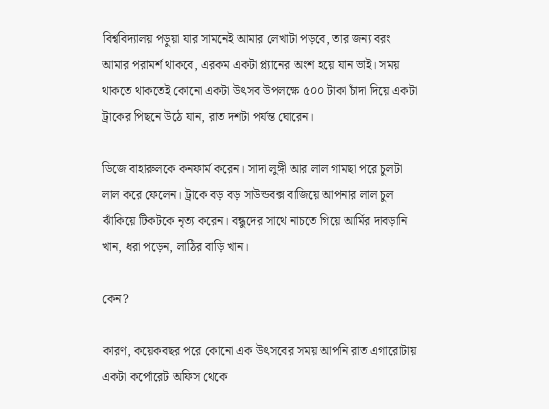বিশ্ববিদ্যালয় পড়ুয়া যার সামনেই আমার লেখাটা পড়বে, তার জন্য বরং আমার পরামর্শ থাকবে, এরকম একটা প্ল্যানের অংশ হয়ে যান ভাই। সময় থাকতে থাকতেই কোনো একটা উৎসব উপলক্ষে ৫০০ টাকা চাঁদা দিয়ে একটা ট্রাকের পিছনে উঠে যান, রাত দশটা পর্যন্ত ঘোরেন।

ডিজে বাহারুলকে কনফার্ম করেন। সাদা লুঙ্গী আর লাল গামছা পরে চুলটা লাল করে ফেলেন। ট্রাকে বড় বড় সাউন্ডবক্স বাজিয়ে আপনার লাল চুল ঝাঁকিয়ে টিকটকে নৃত্য করেন। বন্ধুদের সাথে নাচতে গিয়ে আর্মির দাবড়ানি খান, ধরা পড়েন, লাঠির বাড়ি খান।

কেন?

কারণ, কয়েকবছর পরে কোনো এক উৎসবের সময় আপনি রাত এগারোটায় একটা কর্পোরেট অফিস থেকে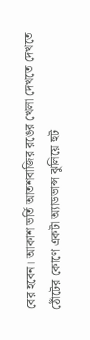বের হবেন। আকাশ ভর্তি আতশবাজির রঙের খেলা দেখতে দেখতে ঠোঁটের কোণে একটা অ্যাডভান্স ঝুলিয়ে হুট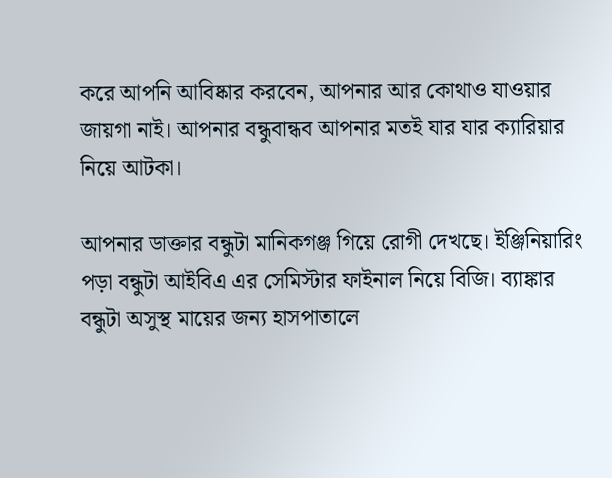করে আপনি আবিষ্কার করবেন, আপনার আর কোথাও যাওয়ার জায়গা নাই। আপনার বন্ধুবান্ধব আপনার মতই যার যার ক্যারিয়ার নিয়ে আটকা।

আপনার ডাক্তার বন্ধুটা মানিকগঞ্জ গিয়ে রোগী দেখছে। ইঞ্জিনিয়ারিং পড়া বন্ধুটা আইবিএ এর সেমিস্টার ফাইনাল নিয়ে বিজি। ব্যাঙ্কার বন্ধুটা অসুস্থ মায়ের জন্য হাসপাতালে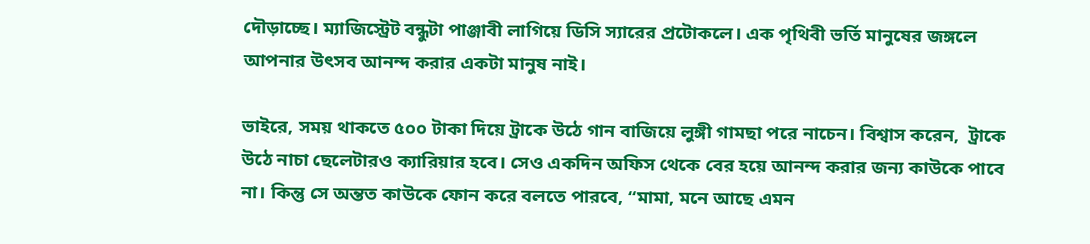দৌড়াচ্ছে। ম্যাজিস্ট্রেট বন্ধুটা পাঞ্জাবী লাগিয়ে ডিসি স্যারের প্রটোকলে। এক পৃথিবী ভর্তি মানুষের জঙ্গলে আপনার উৎসব আনন্দ করার একটা মানুষ নাই।

ভাইরে, সময় থাকতে ৫০০ টাকা দিয়ে ট্রাকে উঠে গান বাজিয়ে লুঙ্গী গামছা পরে নাচেন। বিশ্বাস করেন,  ট্রাকে উঠে নাচা ছেলেটারও ক্যারিয়ার হবে। সেও একদিন অফিস থেকে বের হয়ে আনন্দ করার জন্য কাউকে পাবে না। কিন্তু সে অন্তত কাউকে ফোন করে বলতে পারবে, “মামা, মনে আছে এমন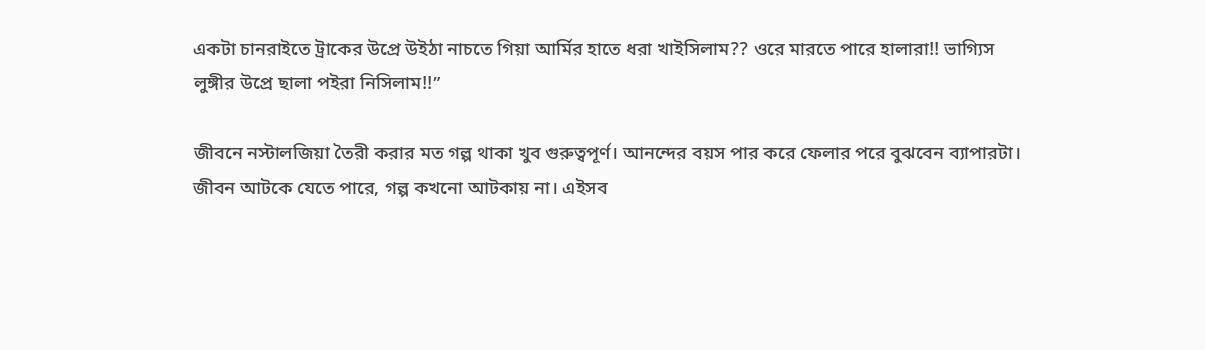একটা চানরাইতে ট্রাকের উপ্রে উইঠা নাচতে গিয়া আর্মির হাতে ধরা খাইসিলাম?? ওরে মারতে পারে হালারা!! ভাগ্যিস লুঙ্গীর উপ্রে ছালা পইরা নিসিলাম!!”

জীবনে নস্টালজিয়া তৈরী করার মত গল্প থাকা খুব গুরুত্বপূর্ণ। আনন্দের বয়স পার করে ফেলার পরে বুঝবেন ব্যাপারটা। জীবন আটকে যেতে পারে, গল্প কখনো আটকায় না। এইসব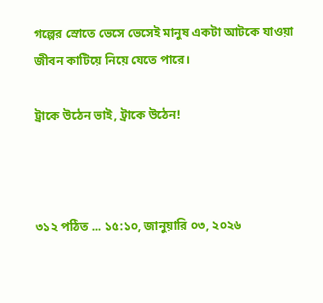গল্পের স্রোতে ভেসে ভেসেই মানুষ একটা আটকে যাওয়া জীবন কাটিয়ে নিয়ে যেতে পারে।

ট্রাকে উঠেন ভাই, ট্রাকে উঠেন!



৩১২ পঠিত ... ১৫:১০, জানুয়ারি ০৩, ২০২৬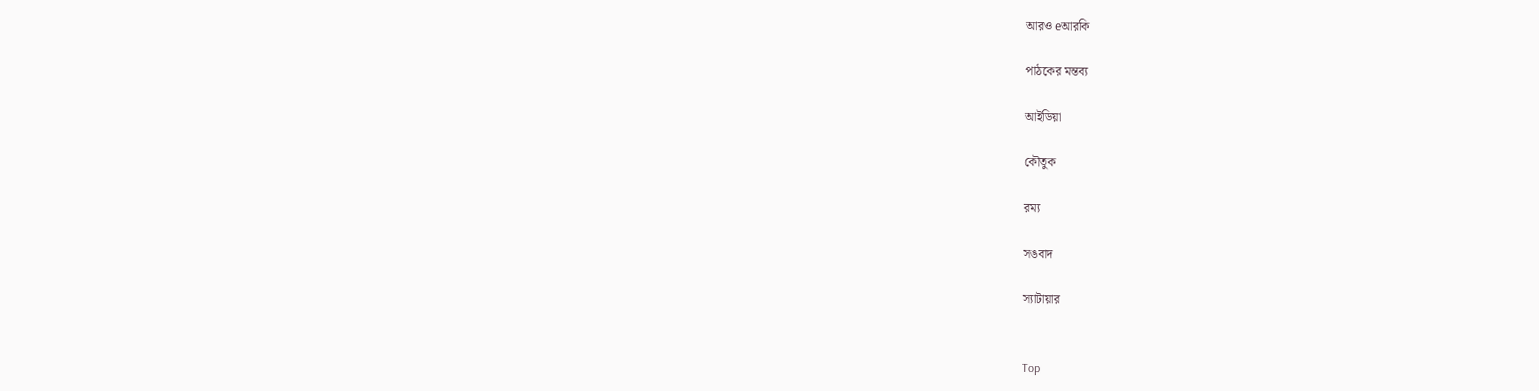আরও eআরকি

পাঠকের মন্তব্য

আইডিয়া

কৌতুক

রম্য

সঙবাদ

স্যাটায়ার


Top